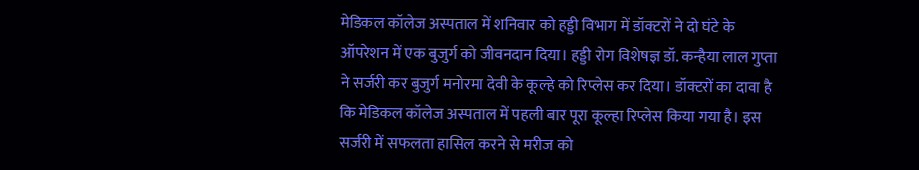मेडिकल कॉलेज अस्पताल में शनिवार को हड्डी विभाग में डॉक्टरों ने दो घंटे के ऑपरेशन में एक बुजुर्ग को जीवनदान दिया। हड्डी रोग विशेषज्ञ डॉ. कन्हैया लाल गुप्ता ने सर्जरी कर बुजुर्ग मनोरमा देवी के कूल्हे को रिप्लेस कर दिया। डॉक्टरों का दावा है कि मेडिकल कॉलेज अस्पताल में पहली बार पूरा कूल्हा रिप्लेस किया गया है। इस सर्जरी में सफलता हासिल करने से मरीज को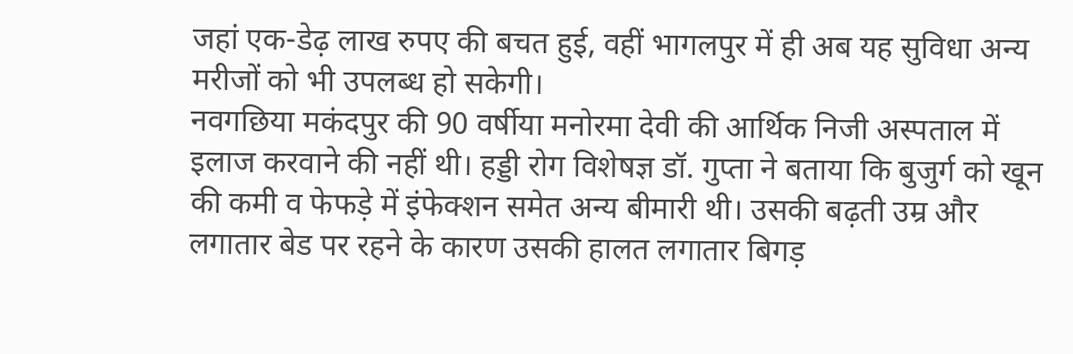जहां एक-डेढ़ लाख रुपए की बचत हुई, वहीं भागलपुर में ही अब यह सुविधा अन्य मरीजों को भी उपलब्ध हो सकेगी।
नवगछिया मकंदपुर की 90 वर्षीया मनोरमा देवी की आर्थिक निजी अस्पताल में इलाज करवाने की नहीं थी। हड्डी रोग विशेषज्ञ डॉ. गुप्ता ने बताया कि बुजुर्ग को खून की कमी व फेफड़े में इंफेक्शन समेत अन्य बीमारी थी। उसकी बढ़ती उम्र और लगातार बेड पर रहने के कारण उसकी हालत लगातार बिगड़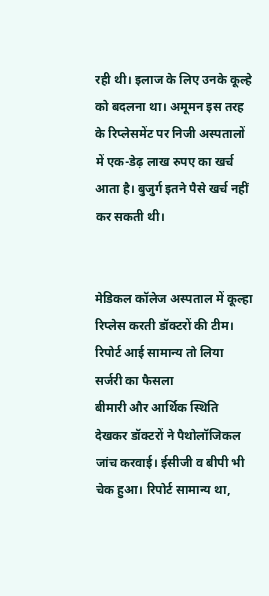रही थी। इलाज के लिए उनके कूल्हे को बदलना था। अमूमन इस तरह के रिप्लेसमेंट पर निजी अस्पतालों में एक-डेढ़ लाख रुपए का खर्च आता है। बुजुर्ग इतने पैसे खर्च नहीं कर सकती थी।


मेडिकल कॉलेज अस्पताल में कूल्हा रिप्लेस करती डॉक्टरों की टीम।
रिपोर्ट आई सामान्य तो लिया सर्जरी का फैसला
बीमारी और आर्थिक स्थिति देखकर डॉक्टरों ने पैथोलॉजिकल जांच करवाई। ईसीजी व बीपी भी चेक हुआ। रिपोर्ट सामान्य था,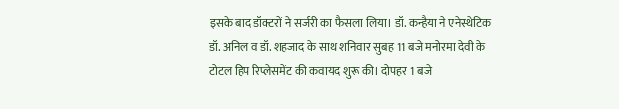इसके बाद डॉक्टरों ने सर्जरी का फैसला लिया। डॉ. कन्हैया ने एनेस्थेटिक डॉ. अनिल व डॉ. शहजाद के साथ शनिवार सुबह 11 बजे मनोरमा देवी के टोटल हिप रिप्लेसमेंट की कवायद शुरू की। दोपहर 1 बजे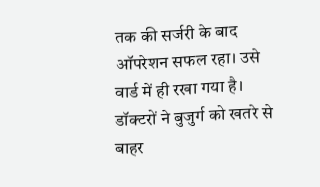तक की सर्जरी के बाद ऑपरेशन सफल रहा। उसे वार्ड में ही रखा गया है। डॉक्टरों ने बुजुर्ग को खतरे से बाहर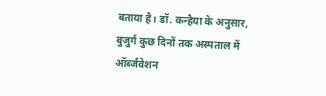बताया है। डॉ. कन्हैया के अनुसार, बुजुर्ग कुछ दिनों तक अस्पताल में ऑर्ब्जवेशन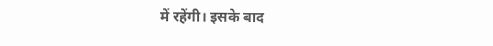में रहेंगी। इसके बाद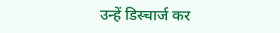उन्हें डिस्चार्ज कर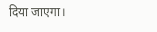दिया जाएगा।